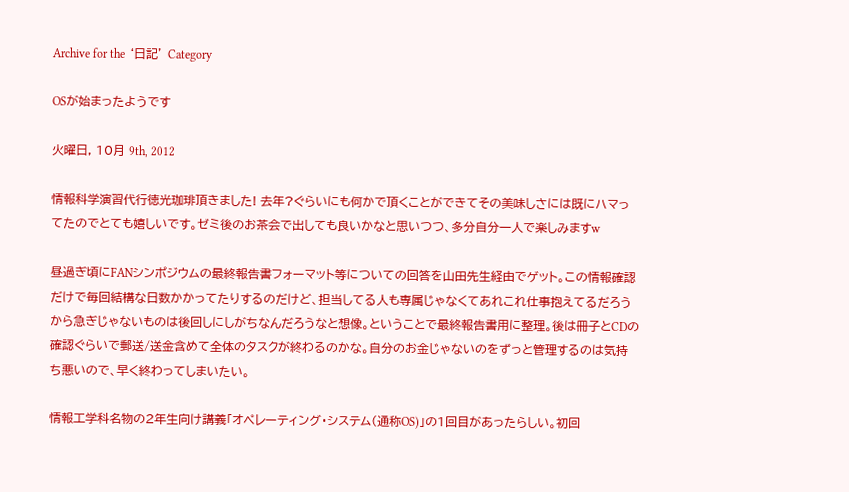Archive for the ‘日記’ Category

OSが始まったようです

火曜日, 10月 9th, 2012

情報科学演習代行徳光珈琲頂きました! 去年?ぐらいにも何かで頂くことができてその美味しさには既にハマってたのでとても嬉しいです。ゼミ後のお茶会で出しても良いかなと思いつつ、多分自分一人で楽しみますw

昼過ぎ頃にFANシンポジウムの最終報告書フォーマット等についての回答を山田先生経由でゲット。この情報確認だけで毎回結構な日数かかってたりするのだけど、担当してる人も専属じゃなくてあれこれ仕事抱えてるだろうから急ぎじゃないものは後回しにしがちなんだろうなと想像。ということで最終報告書用に整理。後は冊子とCDの確認ぐらいで郵送/送金含めて全体のタスクが終わるのかな。自分のお金じゃないのをずっと管理するのは気持ち悪いので、早く終わってしまいたい。

情報工学科名物の2年生向け講義「オペレーティング・システム(通称OS)」の1回目があったらしい。初回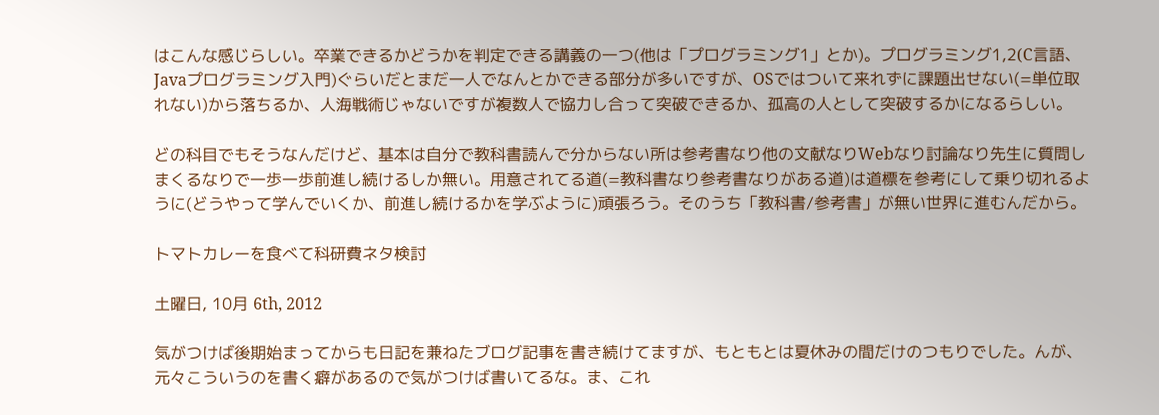はこんな感じらしい。卒業できるかどうかを判定できる講義の一つ(他は「プログラミング1」とか)。プログラミング1,2(C言語、Javaプログラミング入門)ぐらいだとまだ一人でなんとかできる部分が多いですが、OSではついて来れずに課題出せない(=単位取れない)から落ちるか、人海戦術じゃないですが複数人で協力し合って突破できるか、孤高の人として突破するかになるらしい。

どの科目でもそうなんだけど、基本は自分で教科書読んで分からない所は参考書なり他の文献なりWebなり討論なり先生に質問しまくるなりで一歩一歩前進し続けるしか無い。用意されてる道(=教科書なり参考書なりがある道)は道標を参考にして乗り切れるように(どうやって学んでいくか、前進し続けるかを学ぶように)頑張ろう。そのうち「教科書/参考書」が無い世界に進むんだから。

トマトカレーを食べて科研費ネタ検討

土曜日, 10月 6th, 2012

気がつけば後期始まってからも日記を兼ねたブログ記事を書き続けてますが、もともとは夏休みの間だけのつもりでした。んが、元々こういうのを書く癖があるので気がつけば書いてるな。ま、これ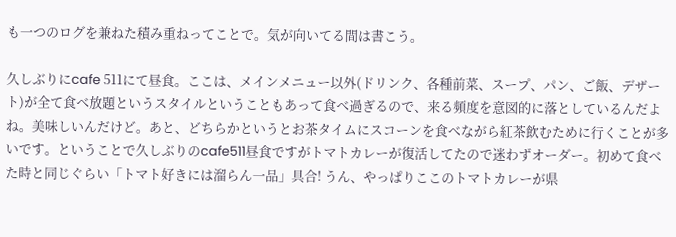も一つのログを兼ねた積み重ねってことで。気が向いてる間は書こう。

久しぶりにcafe 511にて昼食。ここは、メインメニュー以外(ドリンク、各種前菜、スープ、パン、ご飯、デザート)が全て食べ放題というスタイルということもあって食べ過ぎるので、来る頻度を意図的に落としているんだよね。美味しいんだけど。あと、どちらかというとお茶タイムにスコーンを食べながら紅茶飲むために行くことが多いです。ということで久しぶりのcafe511昼食ですがトマトカレーが復活してたので迷わずオーダー。初めて食べた時と同じぐらい「トマト好きには溜らん一品」具合! うん、やっぱりここのトマトカレーが県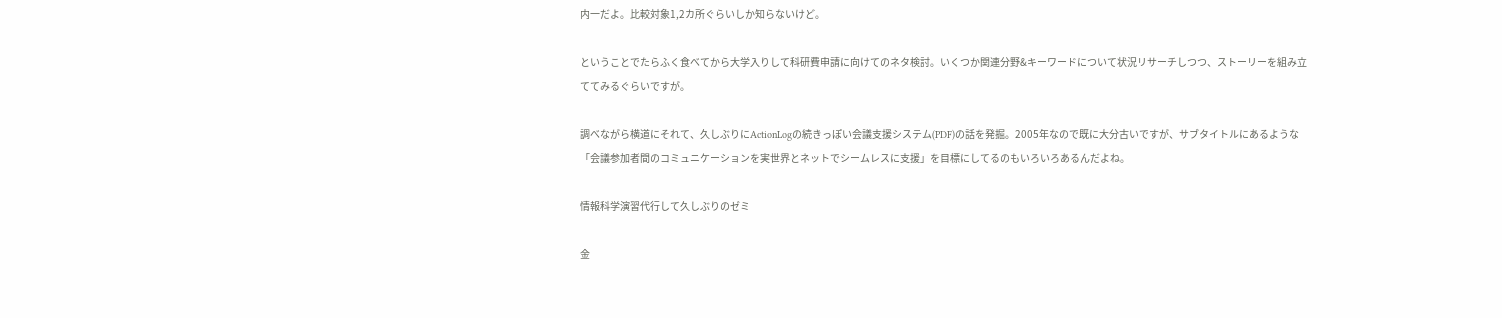内一だよ。比較対象1,2カ所ぐらいしか知らないけど。

ということでたらふく食べてから大学入りして科研費申請に向けてのネタ検討。いくつか関連分野&キーワードについて状況リサーチしつつ、ストーリーを組み立ててみるぐらいですが。

調べながら横道にそれて、久しぶりにActionLogの続きっぽい会議支援システム(PDF)の話を発掘。2005年なので既に大分古いですが、サブタイトルにあるような「会議参加者間のコミュニケーションを実世界とネットでシームレスに支援」を目標にしてるのもいろいろあるんだよね。

情報科学演習代行して久しぶりのゼミ

金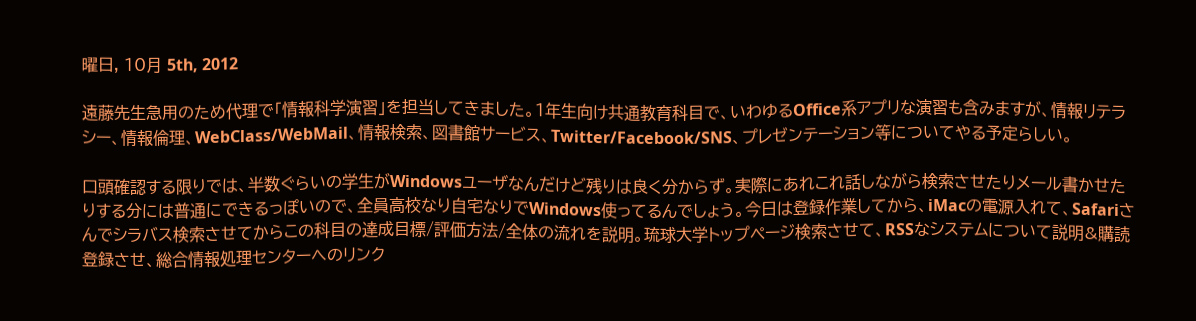曜日, 10月 5th, 2012

遠藤先生急用のため代理で「情報科学演習」を担当してきました。1年生向け共通教育科目で、いわゆるOffice系アプリな演習も含みますが、情報リテラシー、情報倫理、WebClass/WebMail、情報検索、図書館サービス、Twitter/Facebook/SNS、プレゼンテーション等についてやる予定らしい。

口頭確認する限りでは、半数ぐらいの学生がWindowsユーザなんだけど残りは良く分からず。実際にあれこれ話しながら検索させたりメール書かせたりする分には普通にできるっぽいので、全員高校なり自宅なりでWindows使ってるんでしょう。今日は登録作業してから、iMacの電源入れて、Safariさんでシラバス検索させてからこの科目の達成目標/評価方法/全体の流れを説明。琉球大学トップページ検索させて、RSSなシステムについて説明&購読登録させ、総合情報処理センターへのリンク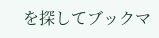を探してブックマ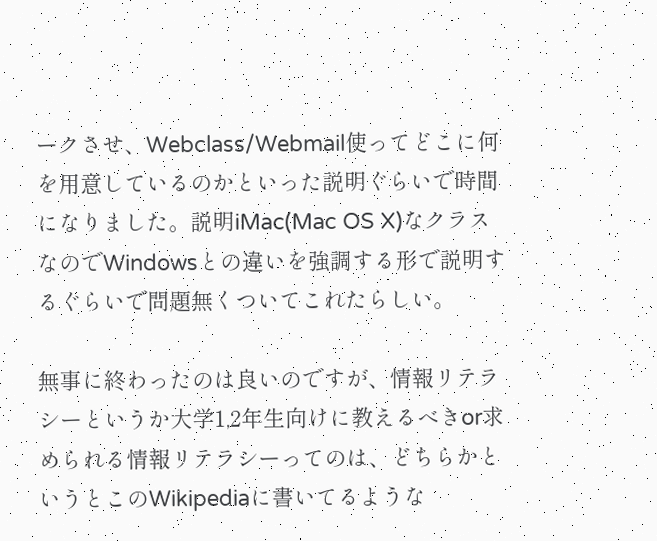ークさせ、Webclass/Webmail使ってどこに何を用意しているのかといった説明ぐらいで時間になりました。説明iMac(Mac OS X)なクラスなのでWindowsとの違いを強調する形で説明するぐらいで問題無くついてこれたらしい。

無事に終わったのは良いのですが、情報リテラシーというか大学1,2年生向けに教えるべきor求められる情報リテラシーってのは、どちらかというとこのWikipediaに書いてるような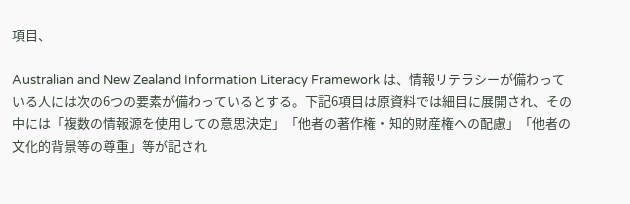項目、

Australian and New Zealand Information Literacy Framework は、情報リテラシーが備わっている人には次の6つの要素が備わっているとする。下記6項目は原資料では細目に展開され、その中には「複数の情報源を使用しての意思決定」「他者の著作権・知的財産権への配慮」「他者の文化的背景等の尊重」等が記され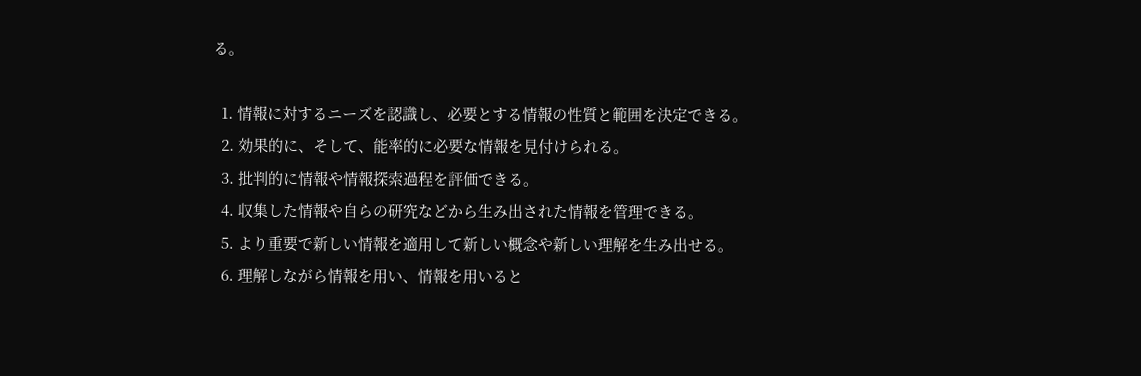る。

  1. 情報に対するニーズを認識し、必要とする情報の性質と範囲を決定できる。
  2. 効果的に、そして、能率的に必要な情報を見付けられる。
  3. 批判的に情報や情報探索過程を評価できる。
  4. 収集した情報や自らの研究などから生み出された情報を管理できる。
  5. より重要で新しい情報を適用して新しい概念や新しい理解を生み出せる。
  6. 理解しながら情報を用い、情報を用いると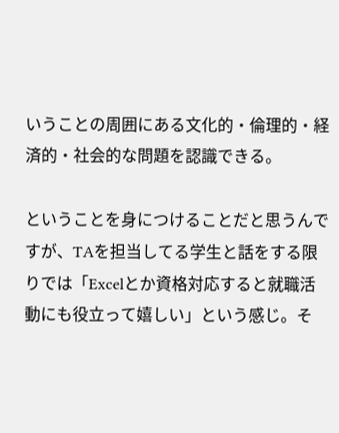いうことの周囲にある文化的・倫理的・経済的・社会的な問題を認識できる。

ということを身につけることだと思うんですが、TAを担当してる学生と話をする限りでは「Excelとか資格対応すると就職活動にも役立って嬉しい」という感じ。そ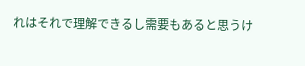れはそれで理解できるし需要もあると思うけ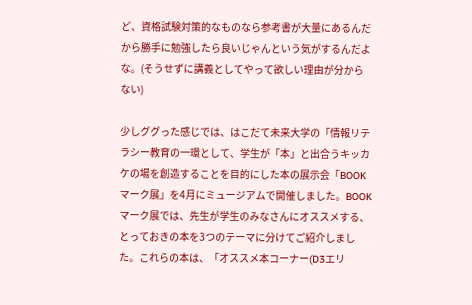ど、資格試験対策的なものなら参考書が大量にあるんだから勝手に勉強したら良いじゃんという気がするんだよな。(そうせずに講義としてやって欲しい理由が分からない)

少しググった感じでは、はこだて未来大学の「情報リテラシー教育の一環として、学生が「本」と出合うキッカケの場を創造することを目的にした本の展示会「BOOKマーク展」を4月にミュージアムで開催しました。BOOKマーク展では、先生が学生のみなさんにオススメする、とっておきの本を3つのテーマに分けてご紹介しました。これらの本は、「オススメ本コーナー(D3エリ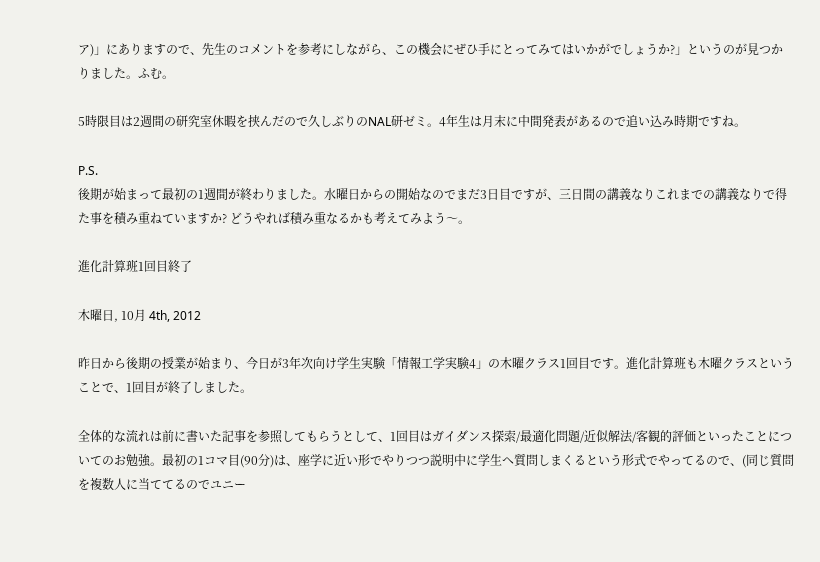ア)」にありますので、先生のコメントを参考にしながら、この機会にぜひ手にとってみてはいかがでしょうか?」というのが見つかりました。ふむ。

5時限目は2週間の研究室休暇を挟んだので久しぶりのNAL研ゼミ。4年生は月末に中間発表があるので追い込み時期ですね。

P.S.
後期が始まって最初の1週間が終わりました。水曜日からの開始なのでまだ3日目ですが、三日間の講義なりこれまでの講義なりで得た事を積み重ねていますか? どうやれば積み重なるかも考えてみよう〜。

進化計算班1回目終了

木曜日, 10月 4th, 2012

昨日から後期の授業が始まり、今日が3年次向け学生実験「情報工学実験4」の木曜クラス1回目です。進化計算班も木曜クラスということで、1回目が終了しました。

全体的な流れは前に書いた記事を参照してもらうとして、1回目はガイダンス探索/最適化問題/近似解法/客観的評価といったことについてのお勉強。最初の1コマ目(90分)は、座学に近い形でやりつつ説明中に学生へ質問しまくるという形式でやってるので、(同じ質問を複数人に当ててるのでユニー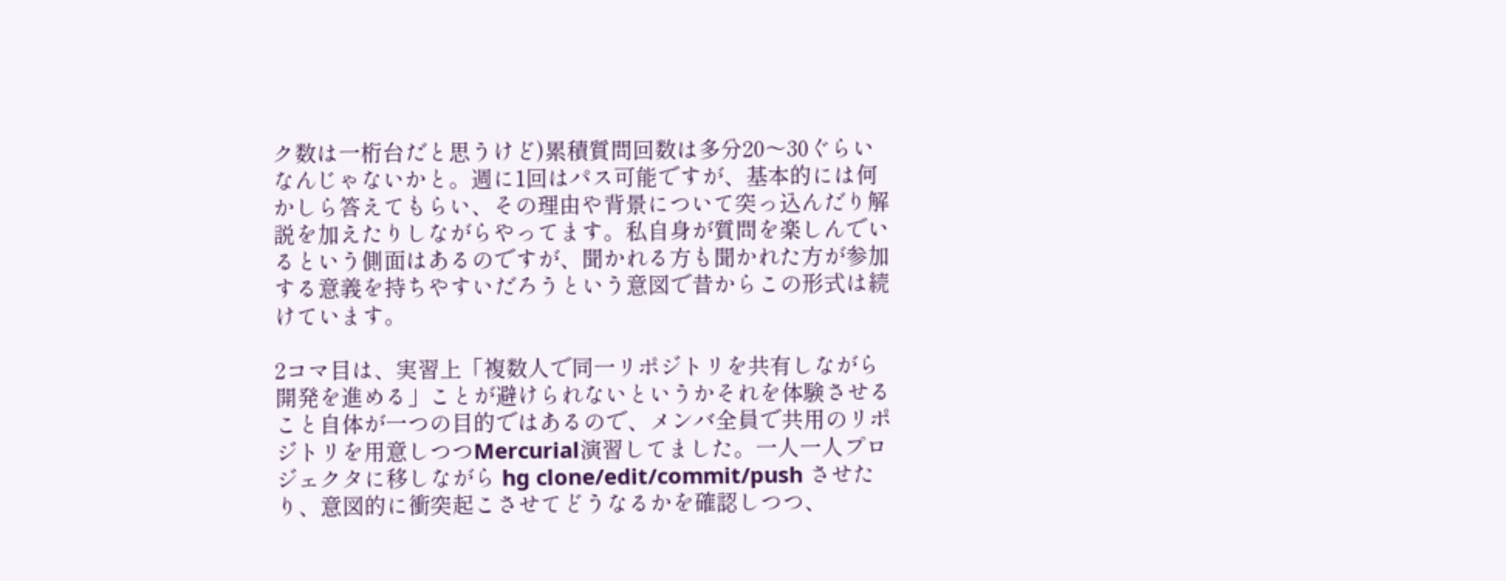ク数は一桁台だと思うけど)累積質問回数は多分20〜30ぐらいなんじゃないかと。週に1回はパス可能ですが、基本的には何かしら答えてもらい、その理由や背景について突っ込んだり解説を加えたりしながらやってます。私自身が質問を楽しんでいるという側面はあるのですが、聞かれる方も聞かれた方が参加する意義を持ちやすいだろうという意図で昔からこの形式は続けています。

2コマ目は、実習上「複数人で同一リポジトリを共有しながら開発を進める」ことが避けられないというかそれを体験させること自体が一つの目的ではあるので、メンバ全員で共用のリポジトリを用意しつつMercurial演習してました。一人一人プロジェクタに移しながら hg clone/edit/commit/push させたり、意図的に衝突起こさせてどうなるかを確認しつつ、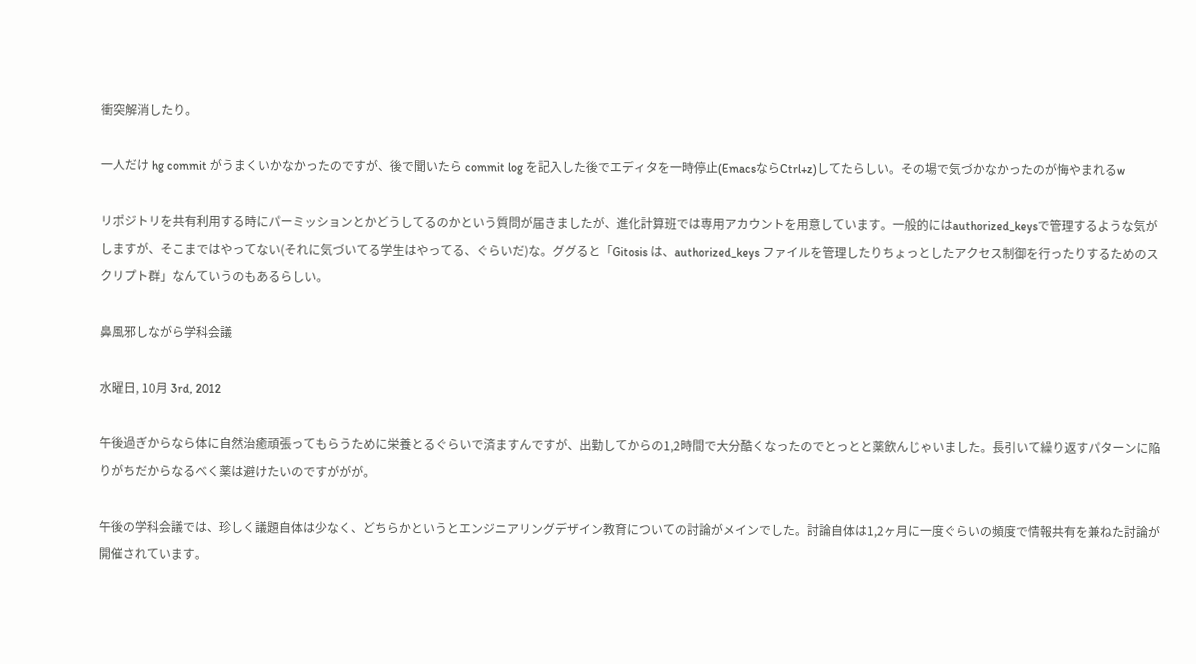衝突解消したり。

一人だけ hg commit がうまくいかなかったのですが、後で聞いたら commit log を記入した後でエディタを一時停止(EmacsならCtrl+z)してたらしい。その場で気づかなかったのが悔やまれるw

リポジトリを共有利用する時にパーミッションとかどうしてるのかという質問が届きましたが、進化計算班では専用アカウントを用意しています。一般的にはauthorized_keysで管理するような気がしますが、そこまではやってない(それに気づいてる学生はやってる、ぐらいだ)な。ググると「Gitosis は、authorized_keys ファイルを管理したりちょっとしたアクセス制御を行ったりするためのスクリプト群」なんていうのもあるらしい。

鼻風邪しながら学科会議

水曜日, 10月 3rd, 2012

午後過ぎからなら体に自然治癒頑張ってもらうために栄養とるぐらいで済ますんですが、出勤してからの1,2時間で大分酷くなったのでとっとと薬飲んじゃいました。長引いて繰り返すパターンに陥りがちだからなるべく薬は避けたいのですががが。

午後の学科会議では、珍しく議題自体は少なく、どちらかというとエンジニアリングデザイン教育についての討論がメインでした。討論自体は1,2ヶ月に一度ぐらいの頻度で情報共有を兼ねた討論が開催されています。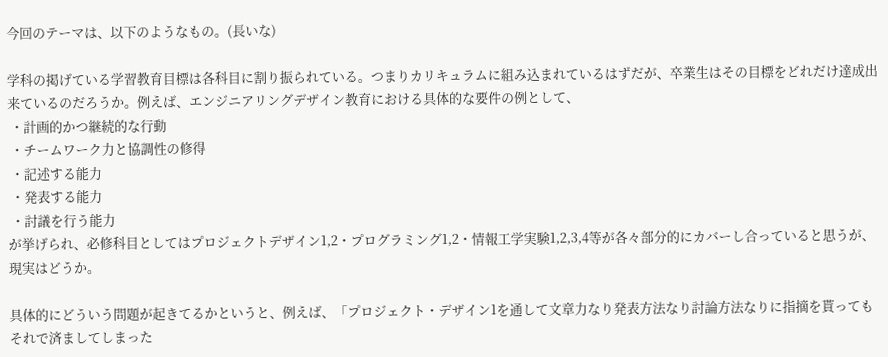今回のテーマは、以下のようなもの。(長いな)

学科の掲げている学習教育目標は各科目に割り振られている。つまりカリキュラムに組み込まれているはずだが、卒業生はその目標をどれだけ達成出来ているのだろうか。例えば、エンジニアリングデザイン教育における具体的な要件の例として、
 ・計画的かつ継続的な行動
 ・チームワーク力と協調性の修得
 ・記述する能力
 ・発表する能力
 ・討議を行う能力
が挙げられ、必修科目としてはプロジェクトデザイン1,2・プログラミング1,2・情報工学実験1,2,3,4等が各々部分的にカバーし合っていると思うが、現実はどうか。

具体的にどういう問題が起きてるかというと、例えば、「プロジェクト・デザイン1を通して文章力なり発表方法なり討論方法なりに指摘を貰ってもそれで済ましてしまった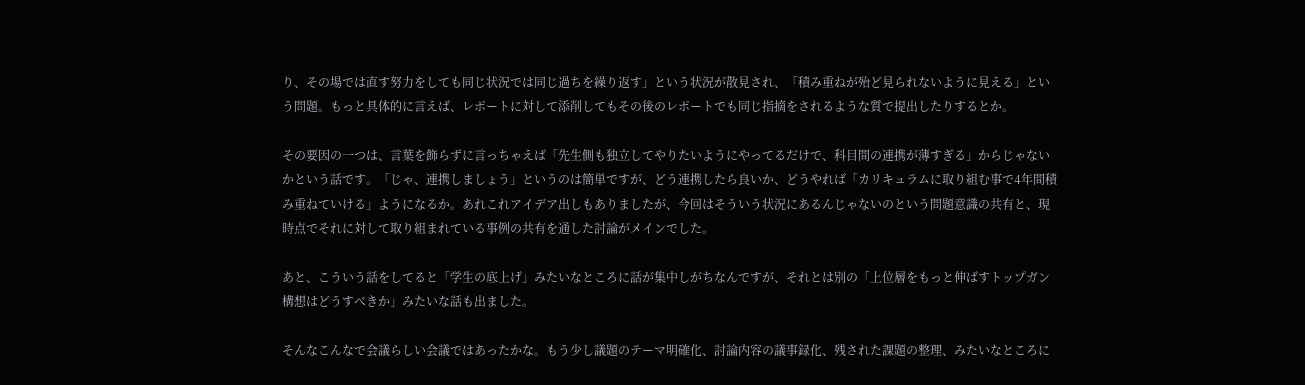り、その場では直す努力をしても同じ状況では同じ過ちを繰り返す」という状況が散見され、「積み重ねが殆ど見られないように見える」という問題。もっと具体的に言えば、レポートに対して添削してもその後のレポートでも同じ指摘をされるような質で提出したりするとか。

その要因の一つは、言葉を飾らずに言っちゃえば「先生側も独立してやりたいようにやってるだけで、科目間の連携が薄すぎる」からじゃないかという話です。「じゃ、連携しましょう」というのは簡単ですが、どう連携したら良いか、どうやれば「カリキュラムに取り組む事で4年間積み重ねていける」ようになるか。あれこれアイデア出しもありましたが、今回はそういう状況にあるんじゃないのという問題意識の共有と、現時点でそれに対して取り組まれている事例の共有を通した討論がメインでした。

あと、こういう話をしてると「学生の底上げ」みたいなところに話が集中しがちなんですが、それとは別の「上位層をもっと伸ばすトップガン構想はどうすべきか」みたいな話も出ました。

そんなこんなで会議らしい会議ではあったかな。もう少し議題のテーマ明確化、討論内容の議事録化、残された課題の整理、みたいなところに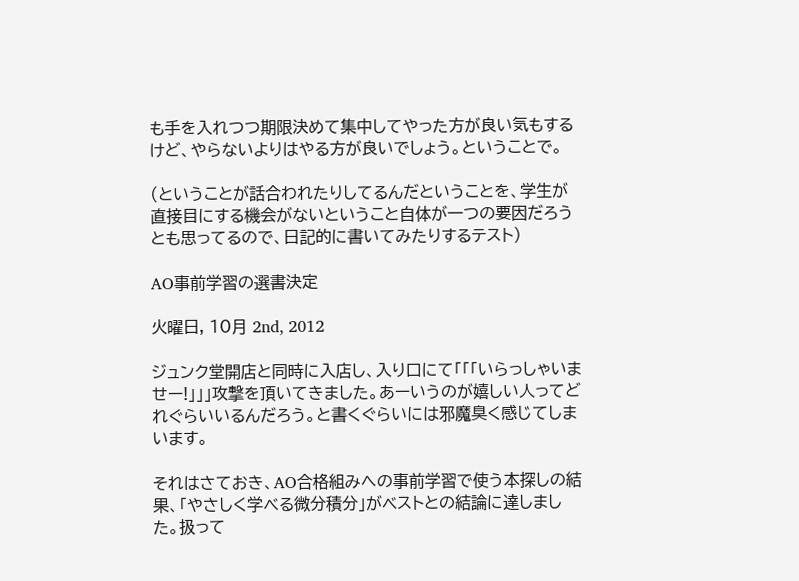も手を入れつつ期限決めて集中してやった方が良い気もするけど、やらないよりはやる方が良いでしょう。ということで。

(ということが話合われたりしてるんだということを、学生が直接目にする機会がないということ自体が一つの要因だろうとも思ってるので、日記的に書いてみたりするテスト)

AO事前学習の選書決定

火曜日, 10月 2nd, 2012

ジュンク堂開店と同時に入店し、入り口にて「「「いらっしゃいませー!」」」攻撃を頂いてきました。あーいうのが嬉しい人ってどれぐらいいるんだろう。と書くぐらいには邪魔臭く感じてしまいます。

それはさておき、AO合格組みへの事前学習で使う本探しの結果、「やさしく学べる微分積分」がベストとの結論に達しました。扱って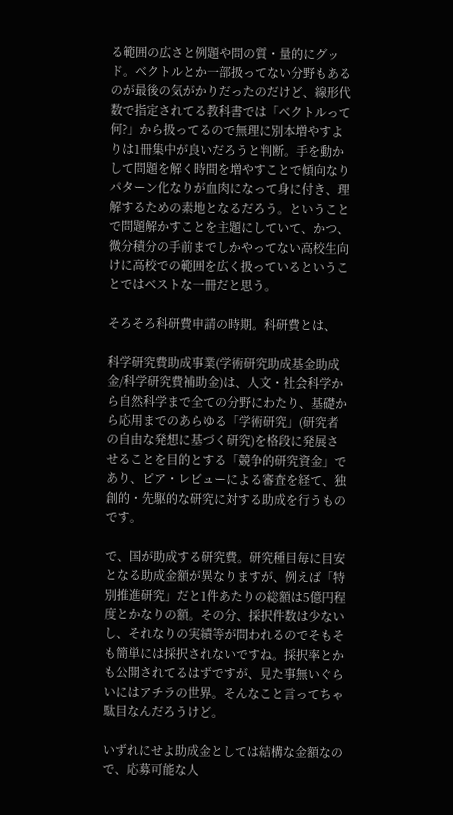る範囲の広さと例題や問の質・量的にグッド。ベクトルとか一部扱ってない分野もあるのが最後の気がかりだったのだけど、線形代数で指定されてる教科書では「ベクトルって何?」から扱ってるので無理に別本増やすよりは1冊集中が良いだろうと判断。手を動かして問題を解く時間を増やすことで傾向なりパターン化なりが血肉になって身に付き、理解するための素地となるだろう。ということで問題解かすことを主題にしていて、かつ、微分積分の手前までしかやってない高校生向けに高校での範囲を広く扱っているということではベストな一冊だと思う。

そろそろ科研費申請の時期。科研費とは、

科学研究費助成事業(学術研究助成基金助成金/科学研究費補助金)は、人文・社会科学から自然科学まで全ての分野にわたり、基礎から応用までのあらゆる「学術研究」(研究者の自由な発想に基づく研究)を格段に発展させることを目的とする「競争的研究資金」であり、ピア・レビューによる審査を経て、独創的・先駆的な研究に対する助成を行うものです。

で、国が助成する研究費。研究種目毎に目安となる助成金額が異なりますが、例えば「特別推進研究」だと1件あたりの総額は5億円程度とかなりの額。その分、採択件数は少ないし、それなりの実績等が問われるのでそもそも簡単には採択されないですね。採択率とかも公開されてるはずですが、見た事無いぐらいにはアチラの世界。そんなこと言ってちゃ駄目なんだろうけど。

いずれにせよ助成金としては結構な金額なので、応募可能な人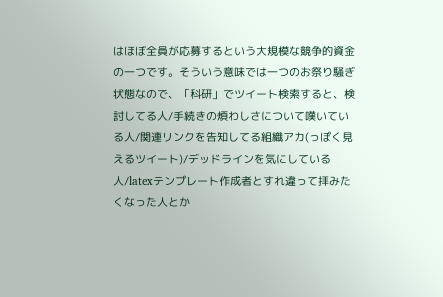はほぼ全員が応募するという大規模な競争的資金の一つです。そういう意味では一つのお祭り騒ぎ状態なので、「科研」でツイート検索すると、検討してる人/手続きの煩わしさについて嘆いている人/関連リンクを告知してる組織アカ(っぽく見えるツイート)/デッドラインを気にしている人/latexテンプレート作成者とすれ違って拝みたくなった人とか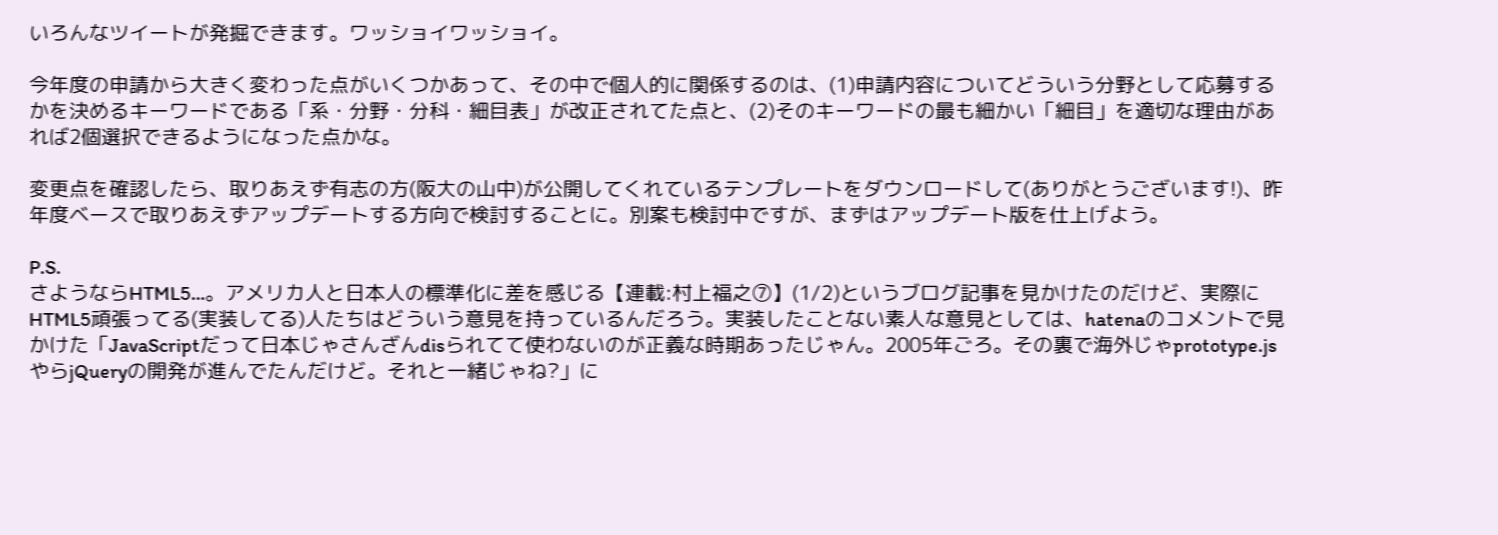いろんなツイートが発掘できます。ワッショイワッショイ。

今年度の申請から大きく変わった点がいくつかあって、その中で個人的に関係するのは、(1)申請内容についてどういう分野として応募するかを決めるキーワードである「系・分野・分科・細目表」が改正されてた点と、(2)そのキーワードの最も細かい「細目」を適切な理由があれば2個選択できるようになった点かな。

変更点を確認したら、取りあえず有志の方(阪大の山中)が公開してくれているテンプレートをダウンロードして(ありがとうございます!)、昨年度ベースで取りあえずアップデートする方向で検討することに。別案も検討中ですが、まずはアップデート版を仕上げよう。

P.S.
さようならHTML5…。アメリカ人と日本人の標準化に差を感じる【連載:村上福之⑦】(1/2)というブログ記事を見かけたのだけど、実際にHTML5頑張ってる(実装してる)人たちはどういう意見を持っているんだろう。実装したことない素人な意見としては、hatenaのコメントで見かけた「JavaScriptだって日本じゃさんざんdisられてて使わないのが正義な時期あったじゃん。2005年ごろ。その裏で海外じゃprototype.jsやらjQueryの開発が進んでたんだけど。それと一緒じゃね?」に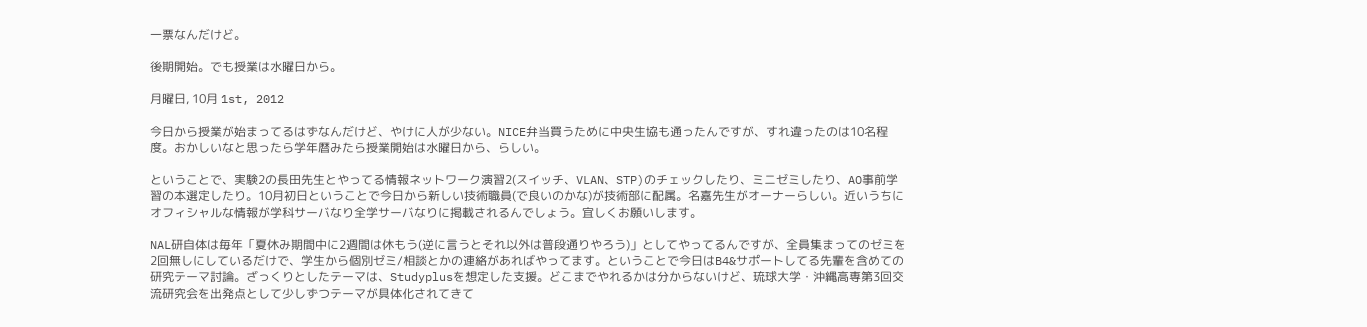一票なんだけど。

後期開始。でも授業は水曜日から。

月曜日, 10月 1st, 2012

今日から授業が始まってるはずなんだけど、やけに人が少ない。NICE弁当買うために中央生協も通ったんですが、すれ違ったのは10名程度。おかしいなと思ったら学年暦みたら授業開始は水曜日から、らしい。

ということで、実験2の長田先生とやってる情報ネットワーク演習2(スイッチ、VLAN、STP)のチェックしたり、ミニゼミしたり、AO事前学習の本選定したり。10月初日ということで今日から新しい技術職員(で良いのかな)が技術部に配属。名嘉先生がオーナーらしい。近いうちにオフィシャルな情報が学科サーバなり全学サーバなりに掲載されるんでしょう。宜しくお願いします。

NAL研自体は毎年「夏休み期間中に2週間は休もう(逆に言うとそれ以外は普段通りやろう)」としてやってるんですが、全員集まってのゼミを2回無しにしているだけで、学生から個別ゼミ/相談とかの連絡があればやってます。ということで今日はB4&サポートしてる先輩を含めての研究テーマ討論。ざっくりとしたテーマは、Studyplusを想定した支援。どこまでやれるかは分からないけど、琉球大学・沖縄高専第3回交流研究会を出発点として少しずつテーマが具体化されてきて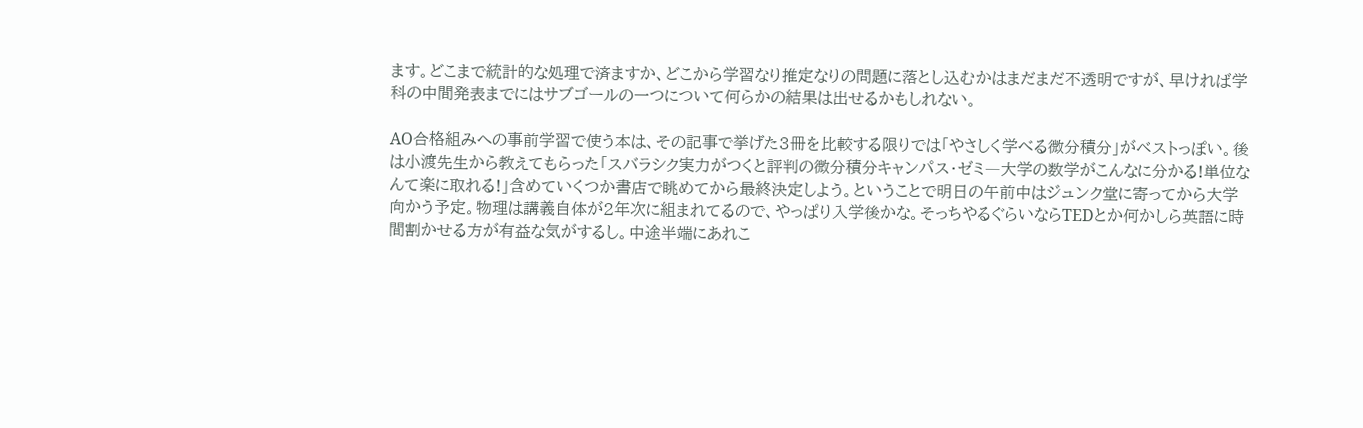ます。どこまで統計的な処理で済ますか、どこから学習なり推定なりの問題に落とし込むかはまだまだ不透明ですが、早ければ学科の中間発表までにはサブゴールの一つについて何らかの結果は出せるかもしれない。

AO合格組みへの事前学習で使う本は、その記事で挙げた3冊を比較する限りでは「やさしく学べる微分積分」がベストっぽい。後は小渡先生から教えてもらった「スバラシク実力がつくと評判の微分積分キャンパス・ゼミ―大学の数学がこんなに分かる!単位なんて楽に取れる!」含めていくつか書店で眺めてから最終決定しよう。ということで明日の午前中はジュンク堂に寄ってから大学向かう予定。物理は講義自体が2年次に組まれてるので、やっぱり入学後かな。そっちやるぐらいならTEDとか何かしら英語に時間割かせる方が有益な気がするし。中途半端にあれこ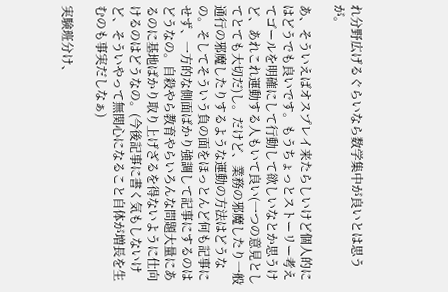れ分野広げるぐらいなら数学集中が良いとは思うが。

あ、そういえばオスプレイ来たらしいけど個人的にはどうでも良いです。もうちょっとストーリー考えてゴールを明確にして行動して欲しいなとか思うけど、あれこれ運動する人もいて良い(一つの意見としてとても大切だ)し。だけど、業務の邪魔したり一般通行の邪魔したりするような運動の方法はどうなの。そしてそういう負の面をほっとんど何も記事にせず、一方的な側面ばかり強調して記事にするのはどうなの。自殺やら教育やらいろんな問題大量にあるのに基地ばかり取り上げざるを得ないように仕向けるのはどうなの。(今後記事に書く気もしないけど、そういやって無関心になること自体が増長を生むのも事実だしなぁ)

実験班分け、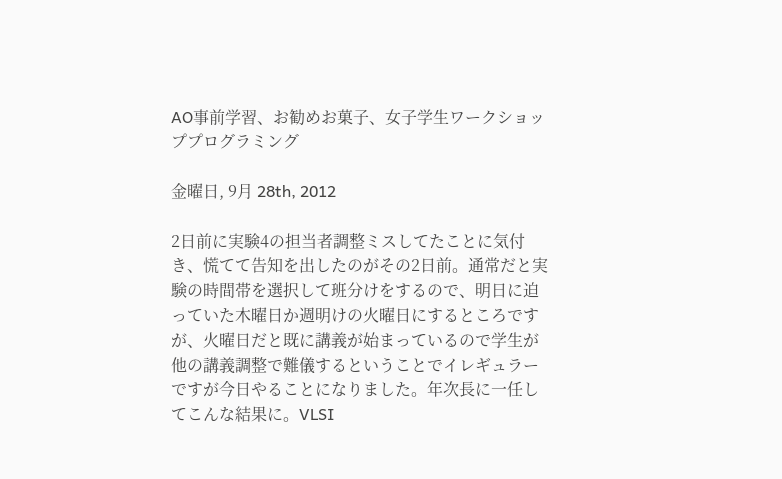AO事前学習、お勧めお菓子、女子学生ワークショッププログラミング

金曜日, 9月 28th, 2012

2日前に実験4の担当者調整ミスしてたことに気付き、慌てて告知を出したのがその2日前。通常だと実験の時間帯を選択して班分けをするので、明日に迫っていた木曜日か週明けの火曜日にするところですが、火曜日だと既に講義が始まっているので学生が他の講義調整で難儀するということでイレギュラーですが今日やることになりました。年次長に一任してこんな結果に。VLSI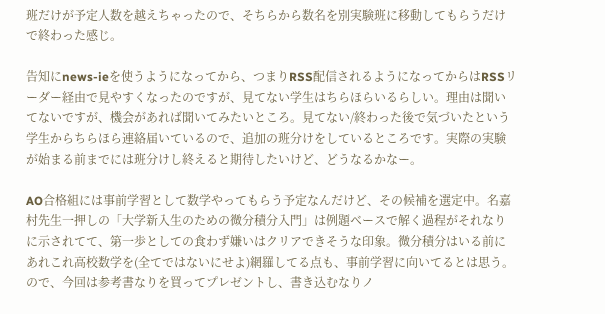班だけが予定人数を越えちゃったので、そちらから数名を別実験班に移動してもらうだけで終わった感じ。

告知にnews-ieを使うようになってから、つまりRSS配信されるようになってからはRSSリーダー経由で見やすくなったのですが、見てない学生はちらほらいるらしい。理由は聞いてないですが、機会があれば聞いてみたいところ。見てない/終わった後で気づいたという学生からちらほら連絡届いているので、追加の班分けをしているところです。実際の実験が始まる前までには班分けし終えると期待したいけど、どうなるかなー。

AO合格組には事前学習として数学やってもらう予定なんだけど、その候補を選定中。名嘉村先生一押しの「大学新入生のための微分積分入門」は例題ベースで解く過程がそれなりに示されてて、第一歩としての食わず嫌いはクリアできそうな印象。微分積分はいる前にあれこれ高校数学を(全てではないにせよ)網羅してる点も、事前学習に向いてるとは思う。ので、今回は参考書なりを買ってプレゼントし、書き込むなりノ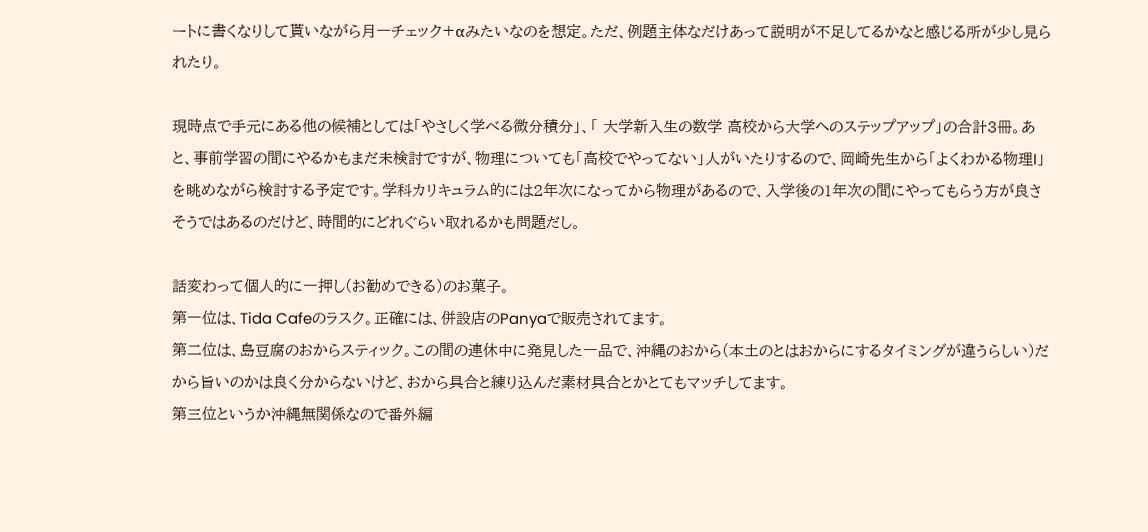ートに書くなりして貰いながら月一チェック+αみたいなのを想定。ただ、例題主体なだけあって説明が不足してるかなと感じる所が少し見られたり。

現時点で手元にある他の候補としては「やさしく学べる微分積分」、「 大学新入生の数学 高校から大学へのステップアップ」の合計3冊。あと、事前学習の間にやるかもまだ未検討ですが、物理についても「高校でやってない」人がいたりするので、岡崎先生から「よくわかる物理I」を眺めながら検討する予定です。学科カリキュラム的には2年次になってから物理があるので、入学後の1年次の間にやってもらう方が良さそうではあるのだけど、時間的にどれぐらい取れるかも問題だし。

話変わって個人的に一押し(お勧めできる)のお菓子。
第一位は、Tida Cafeのラスク。正確には、併設店のPanyaで販売されてます。
第二位は、島豆腐のおからスティック。この間の連休中に発見した一品で、沖縄のおから(本土のとはおからにするタイミングが違うらしい)だから旨いのかは良く分からないけど、おから具合と練り込んだ素材具合とかとてもマッチしてます。
第三位というか沖縄無関係なので番外編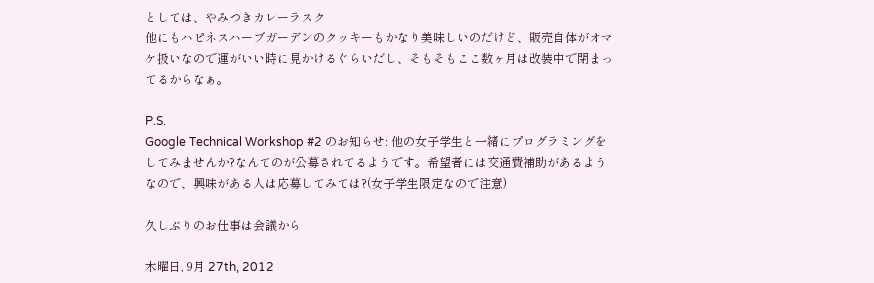としては、やみつきカレーラスク
他にもハピネスハーブガーデンのクッキーもかなり美味しいのだけど、販売自体がオマケ扱いなので運がいい時に見かけるぐらいだし、そもそもここ数ヶ月は改装中で閉まってるからなぁ。

P.S.
Google Technical Workshop #2 のお知らせ: 他の女子学生と一緒にプログラミングをしてみませんか?なんてのが公募されてるようです。希望者には交通費補助があるようなので、興味がある人は応募してみては?(女子学生限定なので注意)

久しぶりのお仕事は会議から

木曜日, 9月 27th, 2012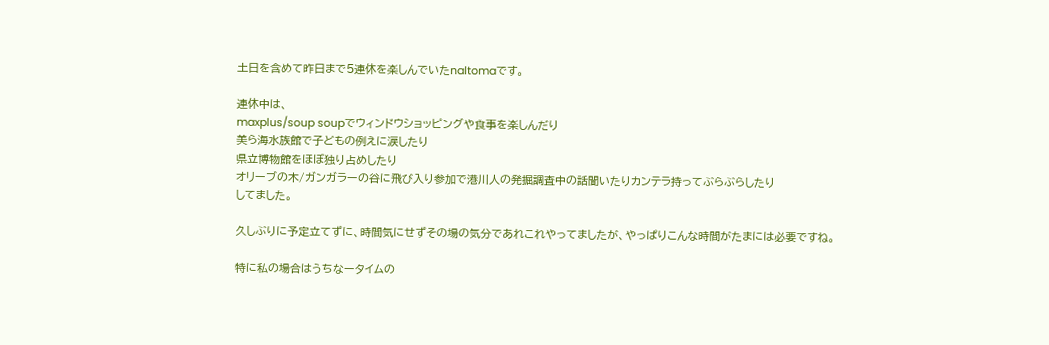土日を含めて昨日まで5連休を楽しんでいたnaltomaです。

連休中は、
maxplus/soup soupでウィンドウショッピングや食事を楽しんだり
美ら海水族館で子どもの例えに涙したり
県立博物館をほぼ独り占めしたり
オリーブの木/ガンガラーの谷に飛び入り参加で港川人の発掘調査中の話聞いたりカンテラ持ってぶらぶらしたり
してました。

久しぶりに予定立てずに、時間気にせずその場の気分であれこれやってましたが、やっぱりこんな時間がたまには必要ですね。

特に私の場合はうちなータイムの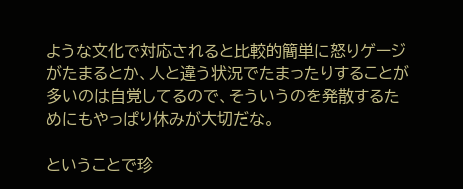ような文化で対応されると比較的簡単に怒りゲージがたまるとか、人と違う状況でたまったりすることが多いのは自覚してるので、そういうのを発散するためにもやっぱり休みが大切だな。

ということで珍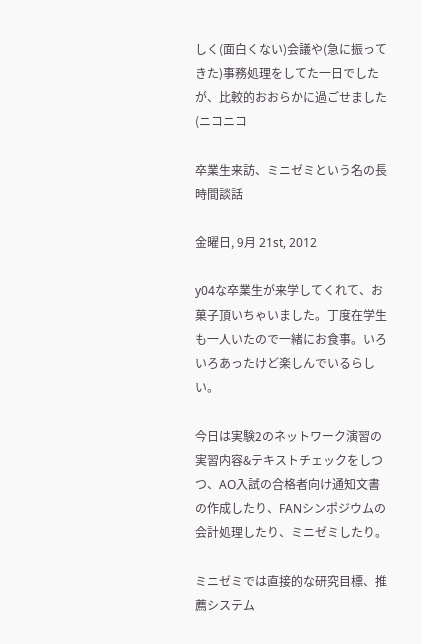しく(面白くない)会議や(急に振ってきた)事務処理をしてた一日でしたが、比較的おおらかに過ごせました(ニコニコ

卒業生来訪、ミニゼミという名の長時間談話

金曜日, 9月 21st, 2012

y04な卒業生が来学してくれて、お菓子頂いちゃいました。丁度在学生も一人いたので一緒にお食事。いろいろあったけど楽しんでいるらしい。

今日は実験2のネットワーク演習の実習内容&テキストチェックをしつつ、AO入試の合格者向け通知文書の作成したり、FANシンポジウムの会計処理したり、ミニゼミしたり。

ミニゼミでは直接的な研究目標、推薦システム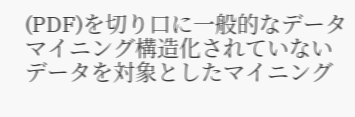(PDF)を切り口に一般的なデータマイニング構造化されていないデータを対象としたマイニング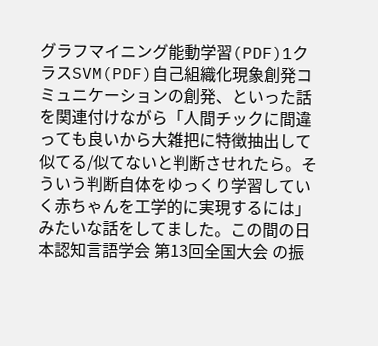グラフマイニング能動学習(PDF)1クラスSVM(PDF)自己組織化現象創発コミュニケーションの創発、といった話を関連付けながら「人間チックに間違っても良いから大雑把に特徴抽出して似てる/似てないと判断させれたら。そういう判断自体をゆっくり学習していく赤ちゃんを工学的に実現するには」みたいな話をしてました。この間の日本認知言語学会 第13回全国大会 の振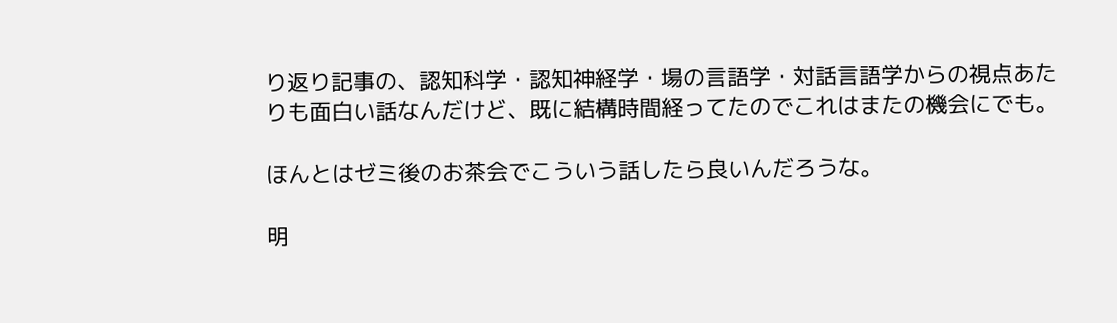り返り記事の、認知科学・認知神経学・場の言語学・対話言語学からの視点あたりも面白い話なんだけど、既に結構時間経ってたのでこれはまたの機会にでも。

ほんとはゼミ後のお茶会でこういう話したら良いんだろうな。

明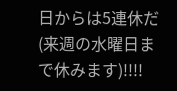日からは5連休だ(来週の水曜日まで休みます)!!!!